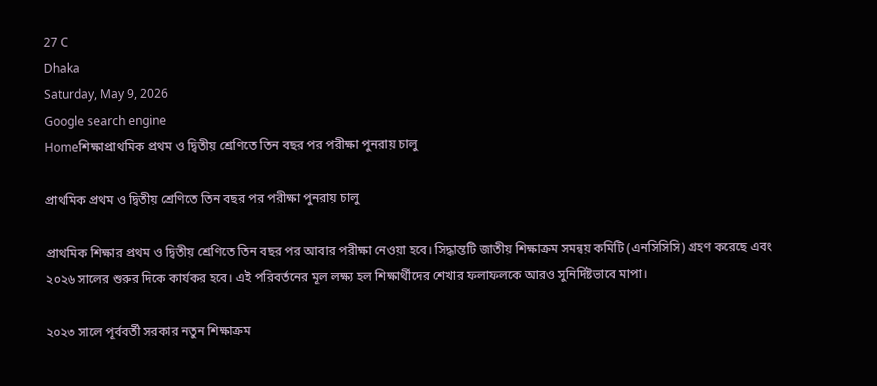27 C
Dhaka
Saturday, May 9, 2026
Google search engine
Homeশিক্ষাপ্রাথমিক প্রথম ও দ্বিতীয় শ্রেণিতে তিন বছর পর পরীক্ষা পুনরায় চালু

প্রাথমিক প্রথম ও দ্বিতীয় শ্রেণিতে তিন বছর পর পরীক্ষা পুনরায় চালু

প্রাথমিক শিক্ষার প্রথম ও দ্বিতীয় শ্রেণিতে তিন বছর পর আবার পরীক্ষা নেওয়া হবে। সিদ্ধান্তটি জাতীয় শিক্ষাক্রম সমন্বয় কমিটি (এনসিসিসি) গ্রহণ করেছে এবং ২০২৬ সালের শুরুর দিকে কার্যকর হবে। এই পরিবর্তনের মূল লক্ষ্য হল শিক্ষার্থীদের শেখার ফলাফলকে আরও সুনির্দিষ্টভাবে মাপা।

২০২৩ সালে পূর্ববর্তী সরকার নতুন শিক্ষাক্রম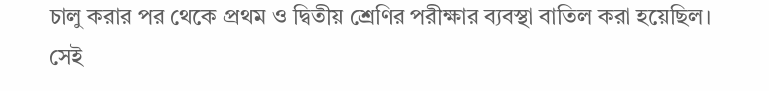চালু করার পর থেকে প্রথম ও দ্বিতীয় শ্রেণির পরীক্ষার ব্যবস্থা বাতিল করা হয়েছিল। সেই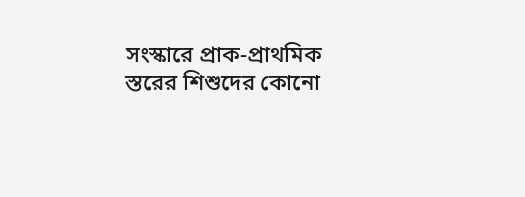সংস্কারে প্রাক‑প্রাথমিক স্তরের শিশুদের কোনো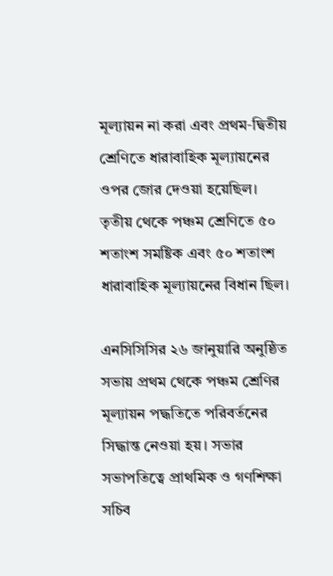মূল্যায়ন না করা এবং প্রথম‑দ্বিতীয় শ্রেণিতে ধারাবাহিক মূল্যায়নের ওপর জোর দেওয়া হয়েছিল। তৃতীয় থেকে পঞ্চম শ্রেণিতে ৫০ শতাংশ সমষ্টিক এবং ৫০ শতাংশ ধারাবাহিক মূল্যায়নের বিধান ছিল।

এনসিসিসির ২৬ জানুয়ারি অনুষ্ঠিত সভায় প্রথম থেকে পঞ্চম শ্রেণির মূল্যায়ন পদ্ধতিতে পরিবর্তনের সিদ্ধান্ত নেওয়া হয়। সভার সভাপতিত্বে প্রাথমিক ও গণশিক্ষা সচিব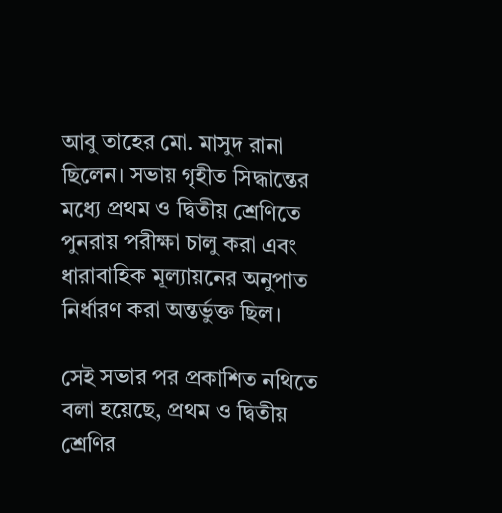আবু তাহের মো. মাসুদ রানা ছিলেন। সভায় গৃহীত সিদ্ধান্তের মধ্যে প্রথম ও দ্বিতীয় শ্রেণিতে পুনরায় পরীক্ষা চালু করা এবং ধারাবাহিক মূল্যায়নের অনুপাত নির্ধারণ করা অন্তর্ভুক্ত ছিল।

সেই সভার পর প্রকাশিত নথিতে বলা হয়েছে, প্রথম ও দ্বিতীয় শ্রেণির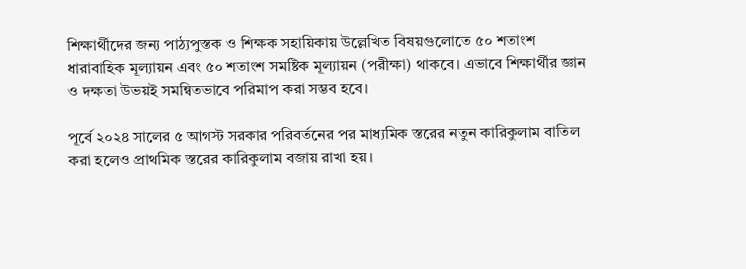শিক্ষার্থীদের জন্য পাঠ্যপুস্তক ও শিক্ষক সহায়িকায় উল্লেখিত বিষয়গুলোতে ৫০ শতাংশ ধারাবাহিক মূল্যায়ন এবং ৫০ শতাংশ সমষ্টিক মূল্যায়ন (পরীক্ষা) থাকবে। এভাবে শিক্ষার্থীর জ্ঞান ও দক্ষতা উভয়ই সমন্বিতভাবে পরিমাপ করা সম্ভব হবে।

পূর্বে ২০২৪ সালের ৫ আগস্ট সরকার পরিবর্তনের পর মাধ্যমিক স্তরের নতুন কারিকুলাম বাতিল করা হলেও প্রাথমিক স্তরের কারিকুলাম বজায় রাখা হয়।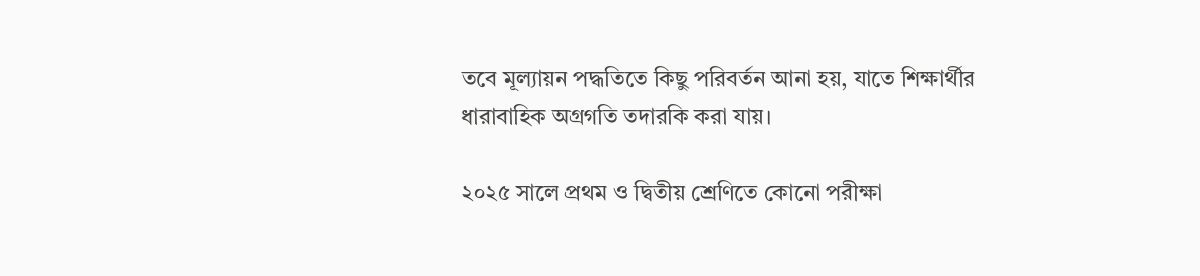তবে মূল্যায়ন পদ্ধতিতে কিছু পরিবর্তন আনা হয়, যাতে শিক্ষার্থীর ধারাবাহিক অগ্রগতি তদারকি করা যায়।

২০২৫ সালে প্রথম ও দ্বিতীয় শ্রেণিতে কোনো পরীক্ষা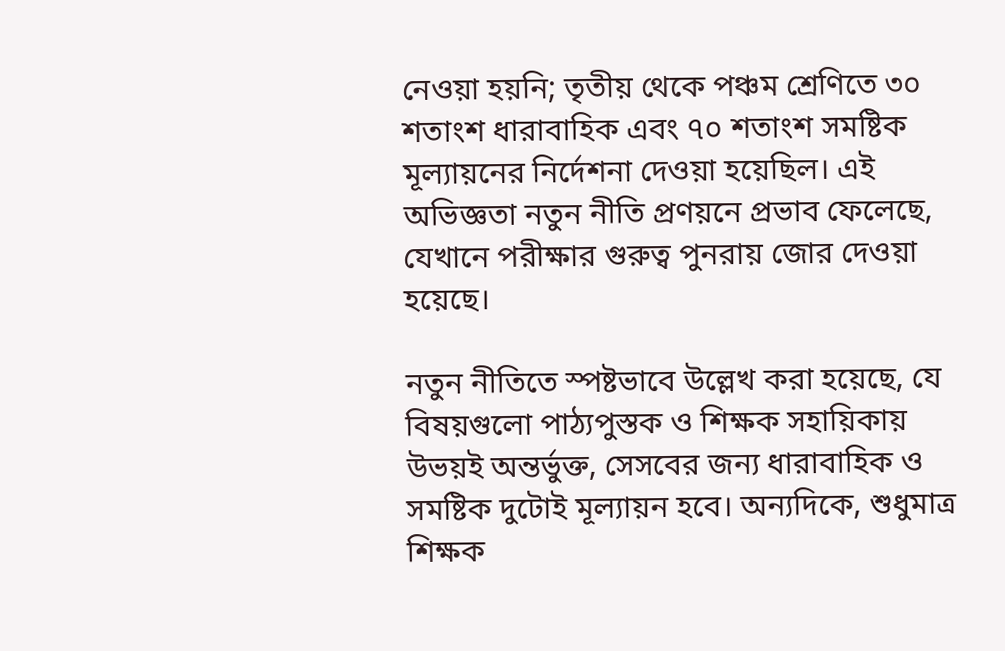নেওয়া হয়নি; তৃতীয় থেকে পঞ্চম শ্রেণিতে ৩০ শতাংশ ধারাবাহিক এবং ৭০ শতাংশ সমষ্টিক মূল্যায়নের নির্দেশনা দেওয়া হয়েছিল। এই অভিজ্ঞতা নতুন নীতি প্রণয়নে প্রভাব ফেলেছে, যেখানে পরীক্ষার গুরুত্ব পুনরায় জোর দেওয়া হয়েছে।

নতুন নীতিতে স্পষ্টভাবে উল্লেখ করা হয়েছে, যে বিষয়গুলো পাঠ্যপুস্তক ও শিক্ষক সহায়িকায় উভয়ই অন্তর্ভুক্ত, সেসবের জন্য ধারাবাহিক ও সমষ্টিক দুটোই মূল্যায়ন হবে। অন্যদিকে, শুধুমাত্র শিক্ষক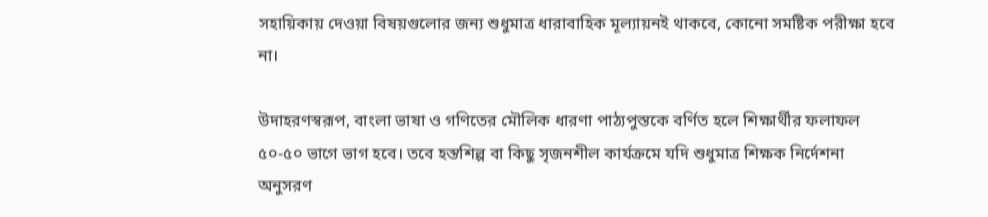সহায়িকায় দেওয়া বিষয়গুলোর জন্য শুধুমাত্র ধারাবাহিক মূল্যায়নই থাকবে, কোনো সমষ্টিক পরীক্ষা হবে না।

উদাহরণস্বরূপ, বাংলা ভাষা ও গণিতের মৌলিক ধারণা পাঠ্যপুস্তকে বর্ণিত হলে শিক্ষার্থীর ফলাফল ৫০‑৫০ ভাগে ভাগ হবে। তবে হস্তশিল্প বা কিছু সৃজনশীল কার্যক্রমে যদি শুধুমাত্র শিক্ষক নির্দেশনা অনুসরণ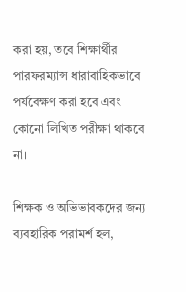করা হয়, তবে শিক্ষার্থীর পারফরম্যান্স ধারাবাহিকভাবে পর্যবেক্ষণ করা হবে এবং কোনো লিখিত পরীক্ষা থাকবে না।

শিক্ষক ও অভিভাবকদের জন্য ব্যবহারিক পরামর্শ হল,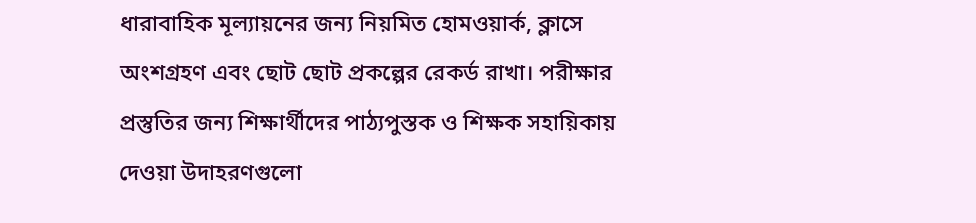ধারাবাহিক মূল্যায়নের জন্য নিয়মিত হোমওয়ার্ক, ক্লাসে অংশগ্রহণ এবং ছোট ছোট প্রকল্পের রেকর্ড রাখা। পরীক্ষার প্রস্তুতির জন্য শিক্ষার্থীদের পাঠ্যপুস্তক ও শিক্ষক সহায়িকায় দেওয়া উদাহরণগুলো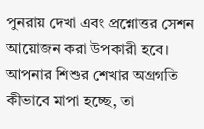পুনরায় দেখা এবং প্রশ্নোত্তর সেশন আয়োজন করা উপকারী হবে। আপনার শিশুর শেখার অগ্রগতি কীভাবে মাপা হচ্ছে, তা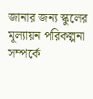জানার জন্য স্কুলের মূল্যায়ন পরিকল্পনা সম্পর্কে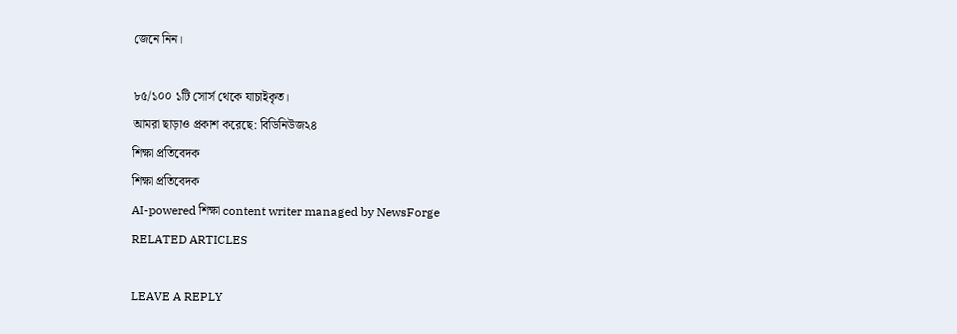জেনে নিন।

৮৫/১০০ ১টি সোর্স থেকে যাচাইকৃত।
আমরা ছাড়াও প্রকাশ করেছে: বিডিনিউজ২৪
শিক্ষা প্রতিবেদক
শিক্ষা প্রতিবেদক
AI-powered শিক্ষা content writer managed by NewsForge
RELATED ARTICLES

LEAVE A REPLY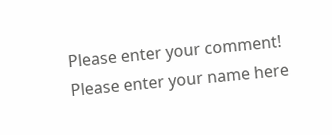Please enter your comment!
Please enter your name here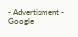- Advertisment -
Google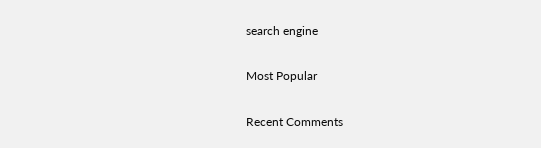search engine

Most Popular

Recent Comments